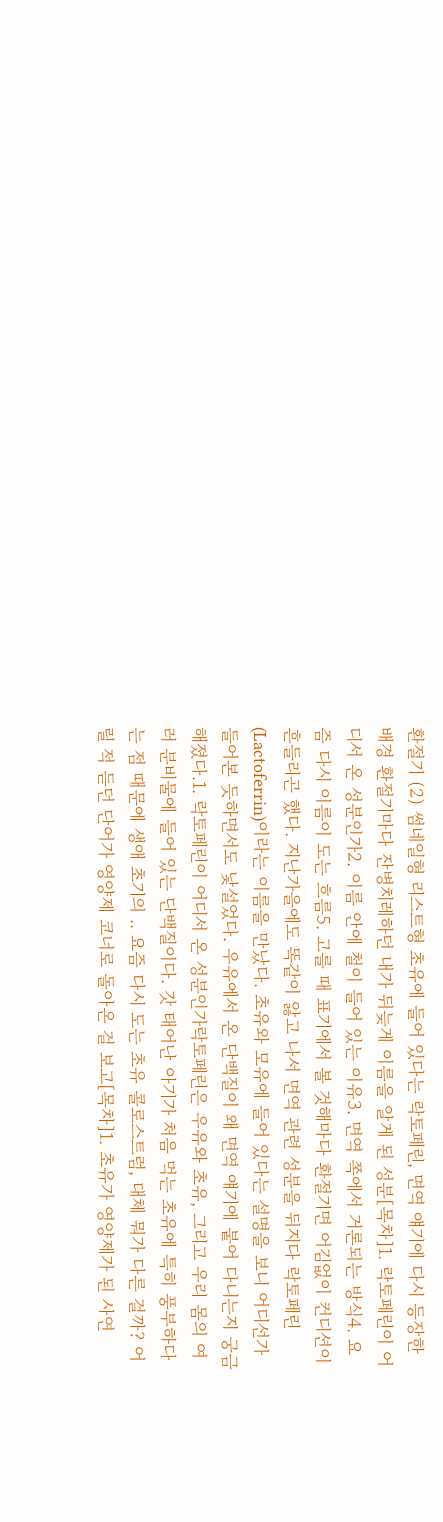환절기 (2) 썸네일형 리스트형 초유에 들어 있다는 락토페린, 면역 얘기에 다시 등장한 배경 환절기마다 잔병치레하던 내가 뒤늦게 이름을 알게 된 성분[목차]1. 락토페린이 어디서 온 성분인가2. 이름 안에 철이 들어 있는 이유3. 면역 쪽에서 거론되는 방식4. 요즘 다시 이름이 도는 흐름5. 고를 때 표기에서 볼 것해마다 환절기면 어김없이 컨디션이 흔들리곤 했다. 지난가을에도 똑같이 앓고 나서 면역 관련 성분을 뒤지다 락토페린(Lactoferrin)이라는 이름을 만났다. 초유와 모유에 들어 있다는 설명을 보니 어디선가 들어본 듯하면서도 낯설었다. 우유에서 온 단백질이 왜 면역 얘기에 붙어 다니는지 궁금해졌다.1. 락토페린이 어디서 온 성분인가락토페린은 우유와 초유, 그리고 우리 몸의 여러 분비물에 들어 있는 단백질이다. 갓 태어난 아기가 처음 먹는 초유에 특히 풍부하다는 점 때문에 생애 초기의 .. 요즘 다시 도는 초유 콜로스트럼, 대체 뭐가 다른 걸까? 어릴 적 듣던 단어가 영양제 코너로 돌아온 걸 보고[목차]1. 초유가 영양제가 된 사연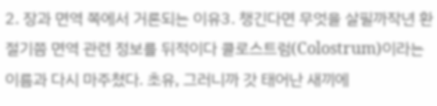2. 장과 면역 쪽에서 거론되는 이유3. 챙긴다면 무엇을 살필까작년 환절기쯤 면역 관련 정보를 뒤적이다 콜로스트럼(Colostrum)이라는 이름과 다시 마주쳤다. 초유, 그러니까 갓 태어난 새끼에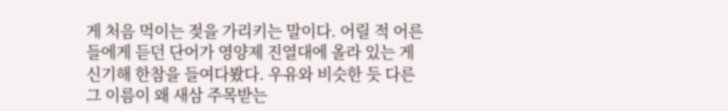게 처음 먹이는 젖을 가리키는 말이다. 어릴 적 어른들에게 듣던 단어가 영양제 진열대에 올라 있는 게 신기해 한참을 들여다봤다. 우유와 비슷한 듯 다른 그 이름이 왜 새삼 주목받는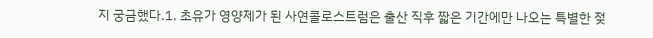지 궁금했다.1. 초유가 영양제가 된 사연콜로스트럼은 출산 직후 짧은 기간에만 나오는 특별한 젖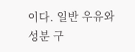이다. 일반 우유와 성분 구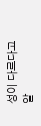성이 다르다고 알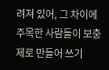려져 있어, 그 차이에 주목한 사람들이 보충제로 만들어 쓰기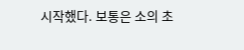시작했다. 보통은 소의 초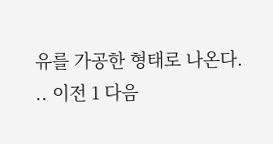유를 가공한 형태로 나온다. .. 이전 1 다음